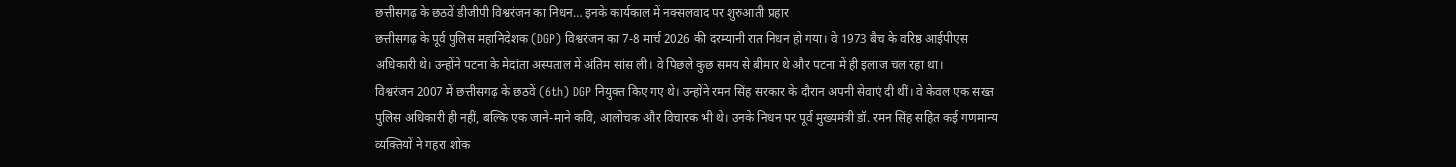छत्तीसगढ़ के छठवें डीजीपी विश्वरंजन का निधन… इनके कार्यकाल में नक्सलवाद पर शुरुआती प्रहार
छत्तीसगढ़ के पूर्व पुलिस महानिदेशक (DGP) विश्वरंजन का 7-8 मार्च 2026 की दरम्यानी रात निधन हो गया। वे 1973 बैच के वरिष्ठ आईपीएस अधिकारी थे। उन्होंने पटना के मेदांता अस्पताल में अंतिम सांस ली। वे पिछले कुछ समय से बीमार थे और पटना में ही इलाज चल रहा था।
विश्वरंजन 2007 में छत्तीसगढ़ के छठवें (6th) DGP नियुक्त किए गए थे। उन्होंने रमन सिंह सरकार के दौरान अपनी सेवाएं दी थीं। वे केवल एक सख्त पुलिस अधिकारी ही नहीं, बल्कि एक जाने-माने कवि, आलोचक और विचारक भी थे। उनके निधन पर पूर्व मुख्यमंत्री डॉ. रमन सिंह सहित कई गणमान्य व्यक्तियों ने गहरा शोक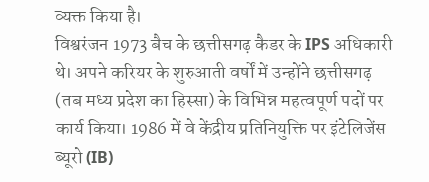व्यक्त किया है।
विश्वरंजन 1973 बैच के छत्तीसगढ़ कैडर के IPS अधिकारी थे। अपने करियर के शुरुआती वर्षों में उन्होंने छत्तीसगढ़ (तब मध्य प्रदेश का हिस्सा) के विभिन्न महत्वपूर्ण पदों पर कार्य किया। 1986 में वे केंद्रीय प्रतिनियुक्ति पर इंटेलिजेंस ब्यूरो (IB)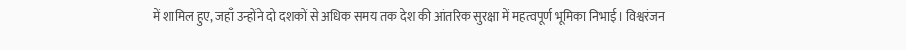में शामिल हुए, जहाँ उन्होंने दो दशकों से अधिक समय तक देश की आंतरिक सुरक्षा में महत्वपूर्ण भूमिका निभाई। विश्वरंजन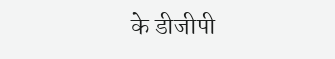के डीजीपी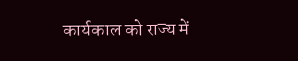कार्यकाल को राज्य में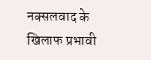नक्सलवाद के खिलाफ प्रभावी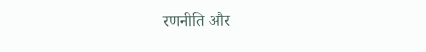रणनीति और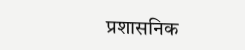प्रशासनिक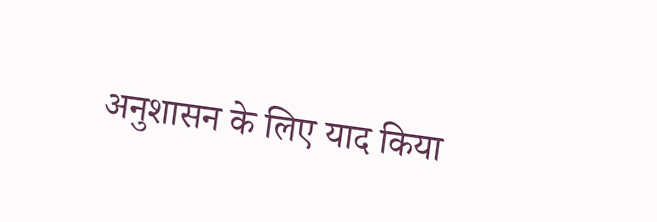अनुशासन के लिए याद किया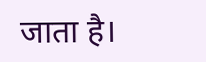जाता है।